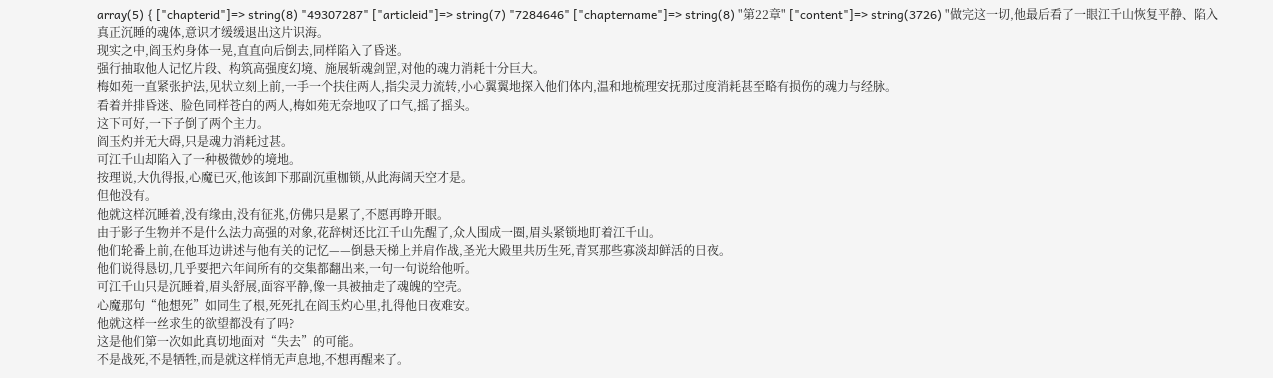array(5) { ["chapterid"]=> string(8) "49307287" ["articleid"]=> string(7) "7284646" ["chaptername"]=> string(8) "第22章" ["content"]=> string(3726) "做完这一切,他最后看了一眼江千山恢复平静、陷入真正沉睡的魂体,意识才缓缓退出这片识海。
现实之中,阎玉灼身体一晃,直直向后倒去,同样陷入了昏迷。
强行抽取他人记忆片段、构筑高强度幻境、施展斩魂剑罡,对他的魂力消耗十分巨大。
梅如苑一直紧张护法,见状立刻上前,一手一个扶住两人,指尖灵力流转,小心翼翼地探入他们体内,温和地梳理安抚那过度消耗甚至略有损伤的魂力与经脉。
看着并排昏迷、脸色同样苍白的两人,梅如苑无奈地叹了口气,摇了摇头。
这下可好,一下子倒了两个主力。
阎玉灼并无大碍,只是魂力消耗过甚。
可江千山却陷入了一种极微妙的境地。
按理说,大仇得报,心魔已灭,他该卸下那副沉重枷锁,从此海阔天空才是。
但他没有。
他就这样沉睡着,没有缘由,没有征兆,仿佛只是累了,不愿再睁开眼。
由于影子生物并不是什么法力高强的对象,花辞树还比江千山先醒了,众人围成一圈,眉头紧锁地盯着江千山。
他们轮番上前,在他耳边讲述与他有关的记忆——倒悬天梯上并肩作战,圣光大殿里共历生死,青冥那些寡淡却鲜活的日夜。
他们说得恳切,几乎要把六年间所有的交集都翻出来,一句一句说给他听。
可江千山只是沉睡着,眉头舒展,面容平静,像一具被抽走了魂魄的空壳。
心魔那句“他想死”如同生了根,死死扎在阎玉灼心里,扎得他日夜难安。
他就这样一丝求生的欲望都没有了吗?
这是他们第一次如此真切地面对“失去”的可能。
不是战死,不是牺牲,而是就这样悄无声息地,不想再醒来了。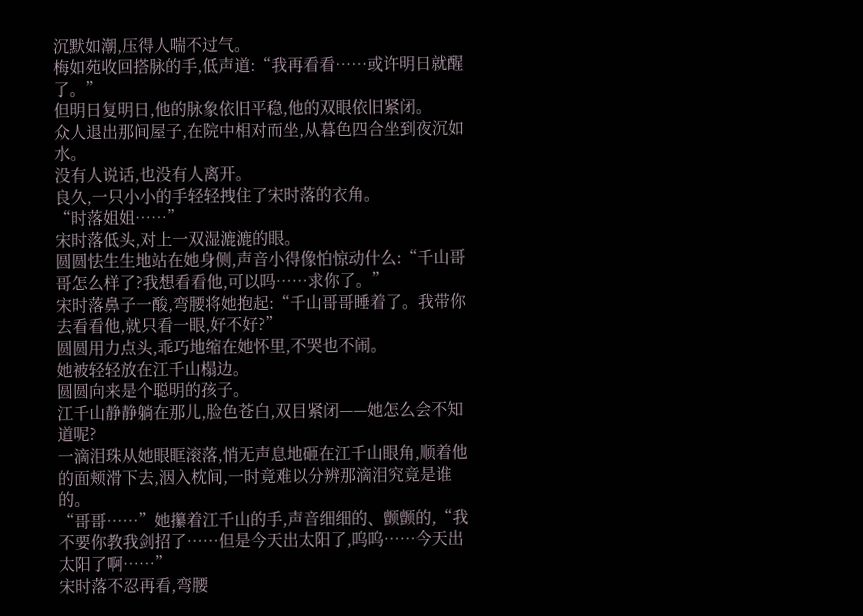沉默如潮,压得人喘不过气。
梅如苑收回搭脉的手,低声道:“我再看看……或许明日就醒了。”
但明日复明日,他的脉象依旧平稳,他的双眼依旧紧闭。
众人退出那间屋子,在院中相对而坐,从暮色四合坐到夜沉如水。
没有人说话,也没有人离开。
良久,一只小小的手轻轻拽住了宋时落的衣角。
“时落姐姐……”
宋时落低头,对上一双湿漉漉的眼。
圆圆怯生生地站在她身侧,声音小得像怕惊动什么:“千山哥哥怎么样了?我想看看他,可以吗……求你了。”
宋时落鼻子一酸,弯腰将她抱起:“千山哥哥睡着了。我带你去看看他,就只看一眼,好不好?”
圆圆用力点头,乖巧地缩在她怀里,不哭也不闹。
她被轻轻放在江千山榻边。
圆圆向来是个聪明的孩子。
江千山静静躺在那儿,脸色苍白,双目紧闭——她怎么会不知道呢?
一滴泪珠从她眼眶滚落,悄无声息地砸在江千山眼角,顺着他的面颊滑下去,洇入枕间,一时竟难以分辨那滴泪究竟是谁的。
“哥哥……”她攥着江千山的手,声音细细的、颤颤的,“我不要你教我剑招了……但是今天出太阳了,呜呜……今天出太阳了啊……”
宋时落不忍再看,弯腰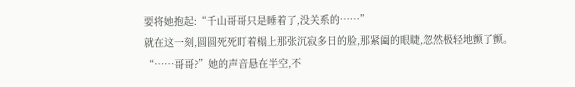要将她抱起:“千山哥哥只是睡着了,没关系的……”
就在这一刻,圆圆死死盯着榻上那张沉寂多日的脸,那紧阖的眼睫,忽然极轻地颤了颤。
“……哥哥?”她的声音悬在半空,不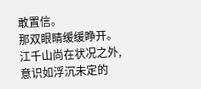敢置信。
那双眼睛缓缓睁开。
江千山尚在状况之外,意识如浮沉未定的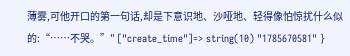薄雾,可他开口的第一句话,却是下意识地、沙哑地、轻得像怕惊扰什么似的:“……不哭。”" ["create_time"]=> string(10) "1785670581" }